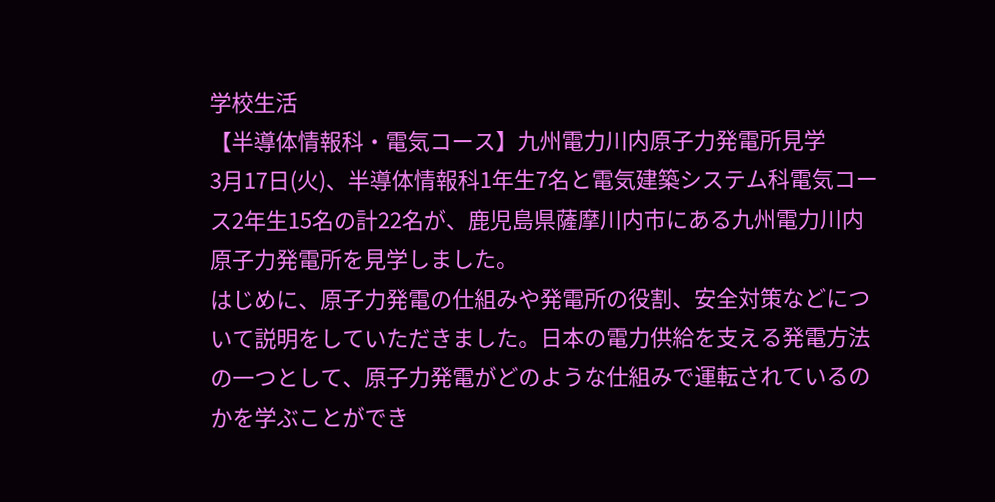学校生活
【半導体情報科・電気コース】九州電力川内原子力発電所見学
3月17日(火)、半導体情報科1年生7名と電気建築システム科電気コース2年生15名の計22名が、鹿児島県薩摩川内市にある九州電力川内原子力発電所を見学しました。
はじめに、原子力発電の仕組みや発電所の役割、安全対策などについて説明をしていただきました。日本の電力供給を支える発電方法の一つとして、原子力発電がどのような仕組みで運転されているのかを学ぶことができ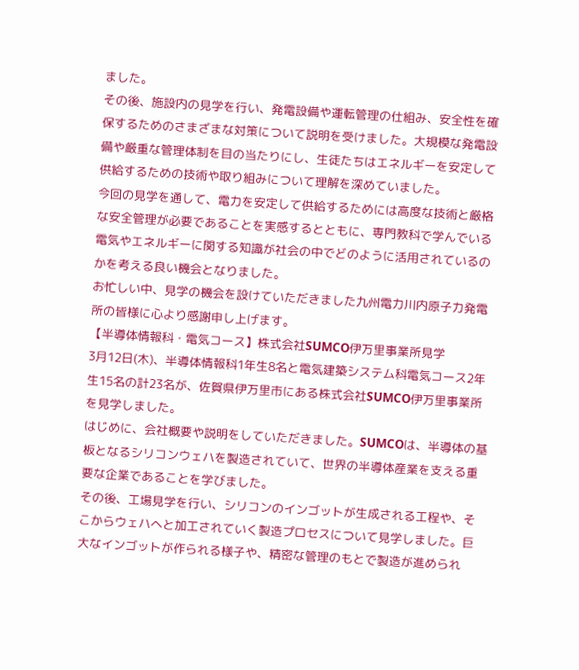ました。
その後、施設内の見学を行い、発電設備や運転管理の仕組み、安全性を確保するためのさまざまな対策について説明を受けました。大規模な発電設備や厳重な管理体制を目の当たりにし、生徒たちはエネルギーを安定して供給するための技術や取り組みについて理解を深めていました。
今回の見学を通して、電力を安定して供給するためには高度な技術と厳格な安全管理が必要であることを実感するとともに、専門教科で学んでいる電気やエネルギーに関する知識が社会の中でどのように活用されているのかを考える良い機会となりました。
お忙しい中、見学の機会を設けていただきました九州電力川内原子力発電所の皆様に心より感謝申し上げます。
【半導体情報科・電気コース】株式会社SUMCO伊万里事業所見学
3月12日(木)、半導体情報科1年生8名と電気建築システム科電気コース2年生15名の計23名が、佐賀県伊万里市にある株式会社SUMCO伊万里事業所を見学しました。
はじめに、会社概要や説明をしていただきました。SUMCOは、半導体の基板となるシリコンウェハを製造されていて、世界の半導体産業を支える重要な企業であることを学びました。
その後、工場見学を行い、シリコンのインゴットが生成される工程や、そこからウェハへと加工されていく製造プロセスについて見学しました。巨大なインゴットが作られる様子や、精密な管理のもとで製造が進められ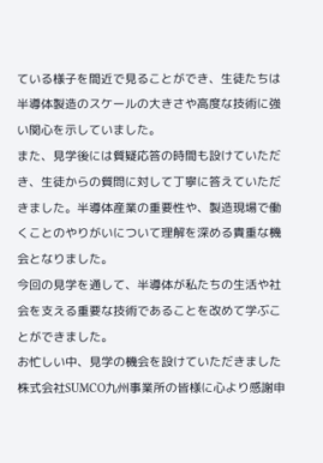ている様子を間近で見ることができ、生徒たちは半導体製造のスケールの大きさや高度な技術に強い関心を示していました。
また、見学後には質疑応答の時間も設けていただき、生徒からの質問に対して丁寧に答えていただきました。半導体産業の重要性や、製造現場で働くことのやりがいについて理解を深める貴重な機会となりました。
今回の見学を通して、半導体が私たちの生活や社会を支える重要な技術であることを改めて学ぶことができました。
お忙しい中、見学の機会を設けていただきました株式会社SUMCO九州事業所の皆様に心より感謝申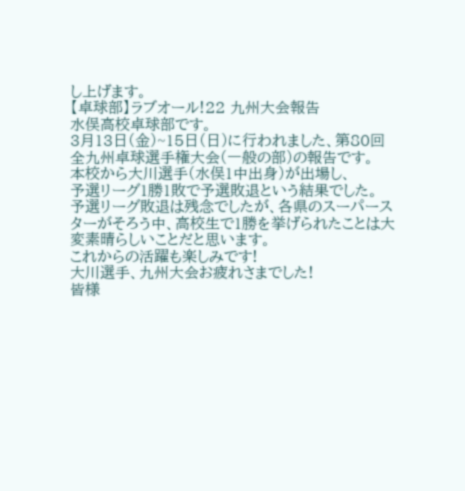し上げます。
【卓球部】ラブオール!22 九州大会報告
水俣高校卓球部です。
3月13日(金)~15日(日)に行われました、第80回全九州卓球選手権大会(一般の部)の報告です。
本校から大川選手(水俣1中出身)が出場し、
予選リーグ1勝1敗で予選敗退という結果でした。
予選リーグ敗退は残念でしたが、各県のスーパースターがそろう中、高校生で1勝を挙げられたことは大変素晴らしいことだと思います。
これからの活躍も楽しみです!
大川選手、九州大会お疲れさまでした!
皆様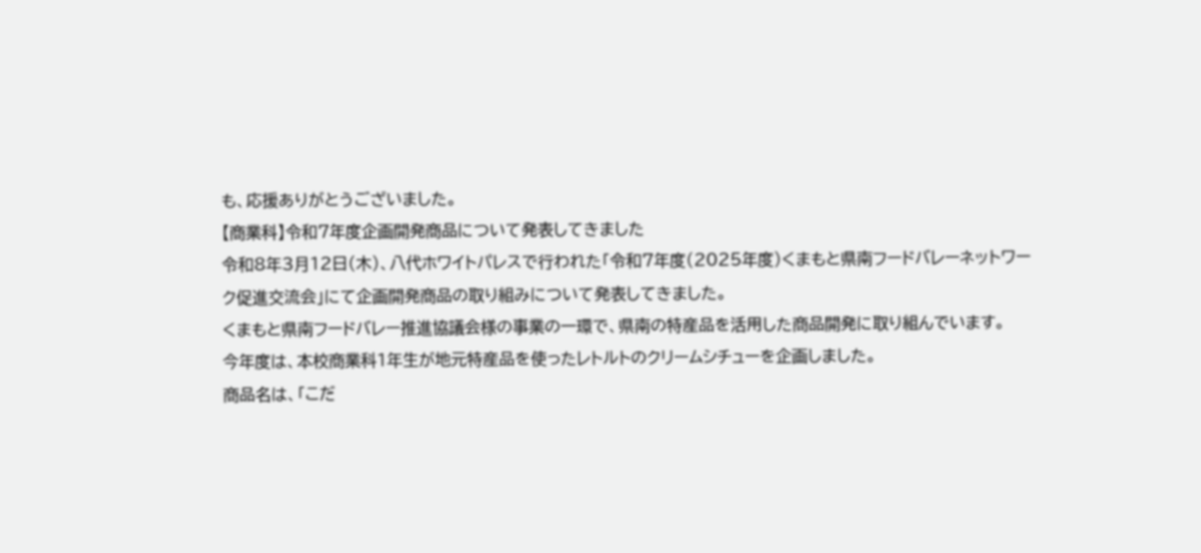も、応援ありがとうございました。
【商業科】令和7年度企画開発商品について発表してきました
令和8年3月12日(木)、八代ホワイトパレスで行われた「令和7年度(2025年度)くまもと県南フードバレーネットワーク促進交流会」にて企画開発商品の取り組みについて発表してきました。
くまもと県南フードバレー推進協議会様の事業の一環で、県南の特産品を活用した商品開発に取り組んでいます。
今年度は、本校商業科1年生が地元特産品を使ったレトルトのクリームシチューを企画しました。
商品名は、「こだ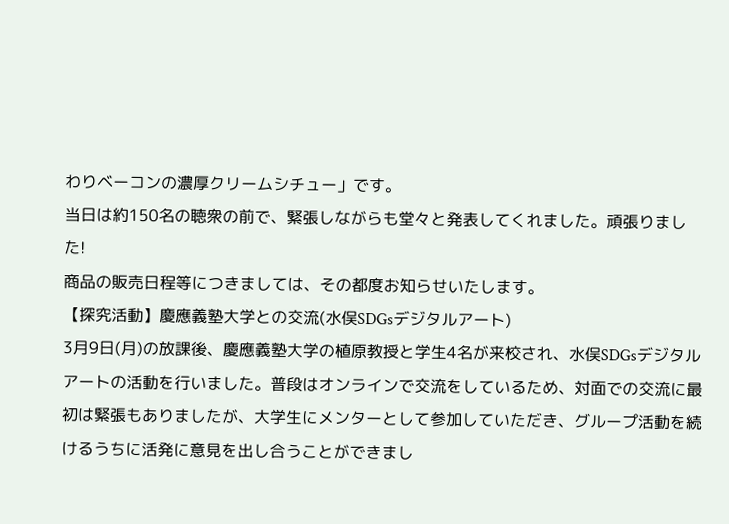わりベーコンの濃厚クリームシチュー」です。
当日は約150名の聴衆の前で、緊張しながらも堂々と発表してくれました。頑張りました!
商品の販売日程等につきましては、その都度お知らせいたします。
【探究活動】慶應義塾大学との交流(水俣SDGsデジタルアート)
3月9日(月)の放課後、慶應義塾大学の植原教授と学生4名が来校され、水俣SDGsデジタルアートの活動を行いました。普段はオンラインで交流をしているため、対面での交流に最初は緊張もありましたが、大学生にメンターとして参加していただき、グループ活動を続けるうちに活発に意見を出し合うことができまし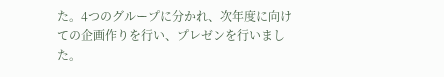た。4つのグループに分かれ、次年度に向けての企画作りを行い、プレゼンを行いました。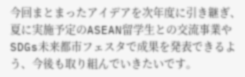今回まとまったアイデアを次年度に引き継ぎ、夏に実施予定のASEAN留学生との交流事業やSDGs未来都市フェスタで成果を発表できるよう、今後も取り組んでいきたいです。